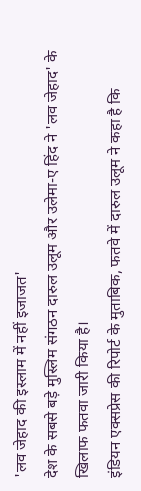'लव जेहाद की इस्लाम में नहीं इजाजत'
देश के सबसे बड़े मुस्लिम संगठन दारुल उलूम और उलेमा-ए हिंद ने 'लव जेहाद' के खिलाफ फतवा जारी किया है।
इंडियन एक्सप्रेस की रिपोर्ट के मुताबिक, फतवे में दारुल उलूम ने कहा है कि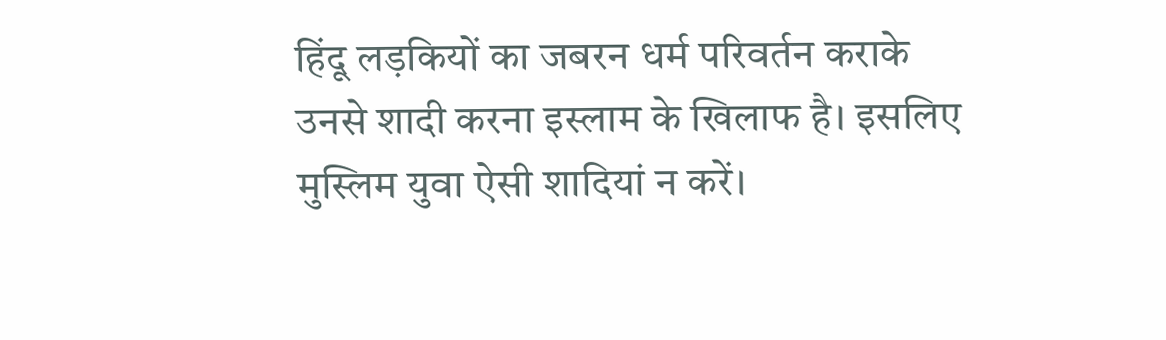हिंदू लड़कियों का जबरन धर्म परिवर्तन कराके उनसे शादी करना इस्लाम के खिलाफ है। इसलिए मुस्लिम युवा ऐसी शादियां न करें।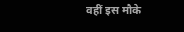वहीं इस मौके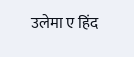उलेमा ए हिंद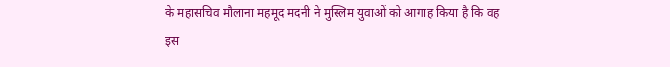के महासचिव मौलाना महमूद मदनी ने मुस्लिम युवाओं को आगाह किया है कि वह इस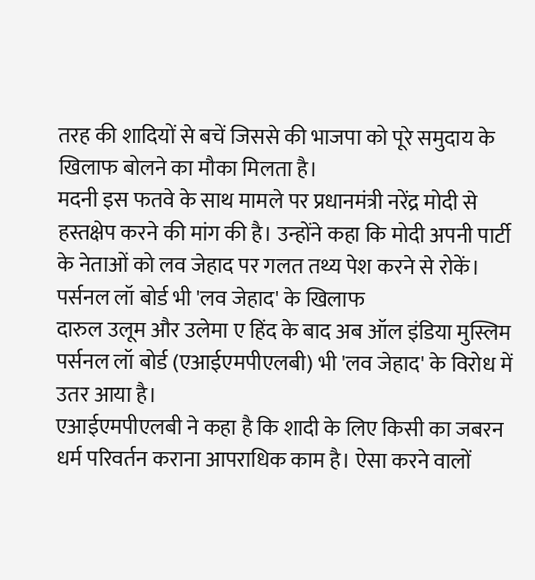तरह की शादियों से बचें जिससे की भाजपा को पूरे समुदाय के खिलाफ बोलने का मौका मिलता है।
मदनी इस फतवे के साथ मामले पर प्रधानमंत्री नरेंद्र मोदी से हस्तक्षेप करने की मांग की है। उन्होंने कहा कि मोदी अपनी पार्टी के नेताओं को लव जेहाद पर गलत तथ्य पेश करने से रोकें।
पर्सनल लॉ बोर्ड भी 'लव जेहाद' के खिलाफ
दारुल उलूम और उलेमा ए हिंद के बाद अब ऑल इंडिया मुस्लिम पर्सनल लॉ बोर्ड (एआईएमपीएलबी) भी 'लव जेहाद' के विरोध में उतर आया है।
एआईएमपीएलबी ने कहा है कि शादी के लिए किसी का जबरन धर्म परिवर्तन कराना आपराधिक काम है। ऐसा करने वालों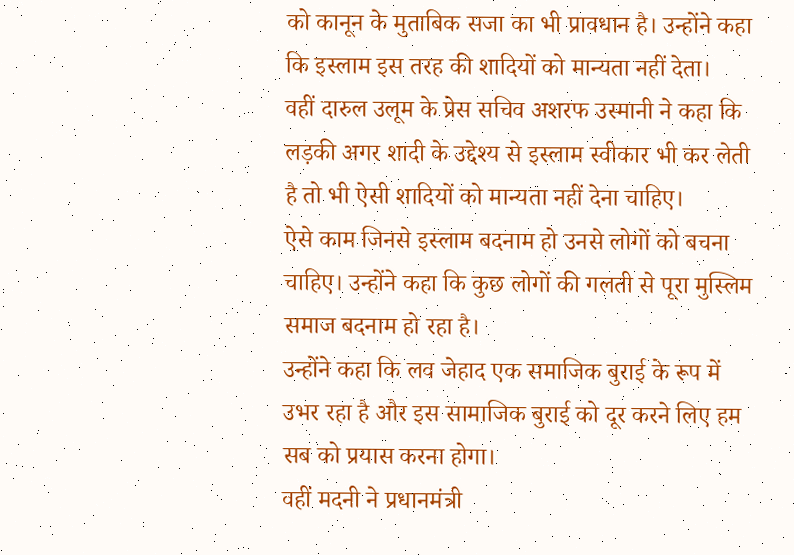को कानून के मुताबिक सजा का भी प्रावधान है। उन्होंने कहा कि इस्लाम इस तरह की शादियों को मान्यता नहीं देता।
वहीं दारुल उलूम के प्रेस सचिव अशरफ उस्मानी ने कहा कि लड़की अगर शादी के उद्देश्य से इस्लाम स्वीकार भी कर लेती है तो भी ऐसी शादियों को मान्यता नहीं देना चाहिए।
ऐसे काम जिनसे इस्लाम बदनाम हो उनसे लोगों को बचना चाहिए। उन्होंने कहा कि कुछ लोगों की गलती से पूरा मुस्लिम समाज बदनाम हो रहा है।
उन्होंने कहा कि लव जेहाद एक समाजिक बुराई के रूप में उभर रहा है और इस सामाजिक बुराई को दूर करने लिए हम सब को प्रयास करना होगा।
वहीं मदनी ने प्रधानमंत्री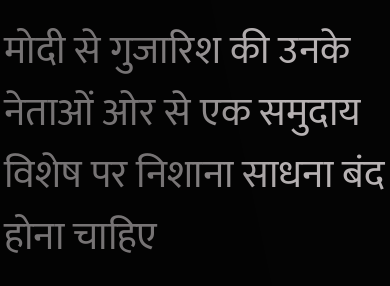मोदी से गुजारिश की उनके नेताओं ओर से एक समुदाय विशेष पर निशाना साधना बंद होना चाहिए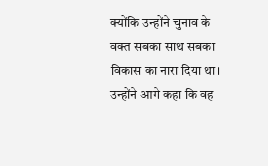क्योंकि उन्होंने चुनाव के वक्त सबका साथ सबका विकास का नारा दिया था। उन्होंने आगे कहा कि वह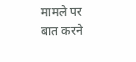मामले पर बात करने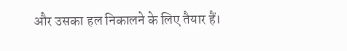और उसका हल निकालने के लिए तैयार हैं।